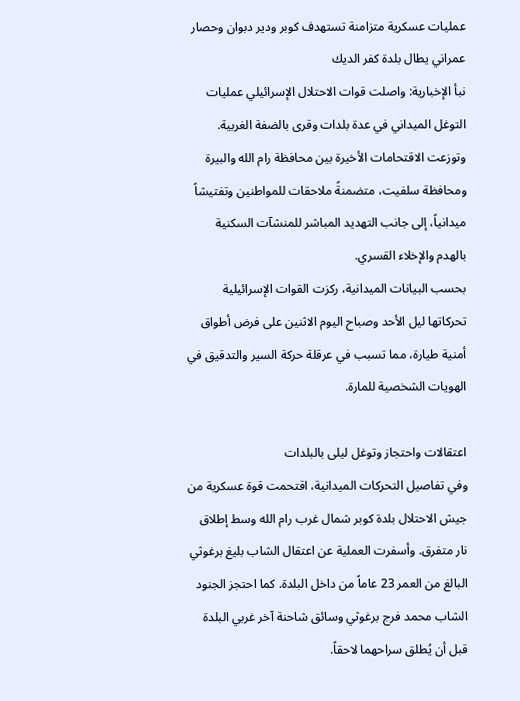عمليات عسكرية متزامنة تستهدف كوبر ودير دبوان وحصار عمراني يطال بلدة كفر الديك
نبأ الإخبارية: واصلت قوات الاحتلال الإسرائيلي عمليات التوغل الميداني في عدة بلدات وقرى بالضفة الغربية. وتوزعت الاقتحامات الأخيرة بين محافظة رام الله والبيرة ومحافظة سلفيت، متضمنةً ملاحقات للمواطنين وتفتيشاً ميدانياً، إلى جانب التهديد المباشر للمنشآت السكنية بالهدم والإخلاء القسري.
بحسب البيانات الميدانية، ركزت القوات الإسرائيلية تحركاتها ليل الأحد وصباح اليوم الاثنين على فرض أطواق أمنية طيارة، مما تسبب في عرقلة حركة السير والتدقيق في الهويات الشخصية للمارة.

اعتقالات واحتجاز وتوغل ليلى بالبلدات
وفي تفاصيل التحركات الميدانية، اقتحمت قوة عسكرية من جيش الاحتلال بلدة كوبر شمال غرب رام الله وسط إطلاق نار متفرق. وأسفرت العملية عن اعتقال الشاب بليغ برغوثي البالغ من العمر 23 عاماً من داخل البلدة. كما احتجز الجنود الشاب محمد فرج برغوثي وسائق شاحنة آخر غربي البلدة قبل أن يُطلق سراحهما لاحقاً.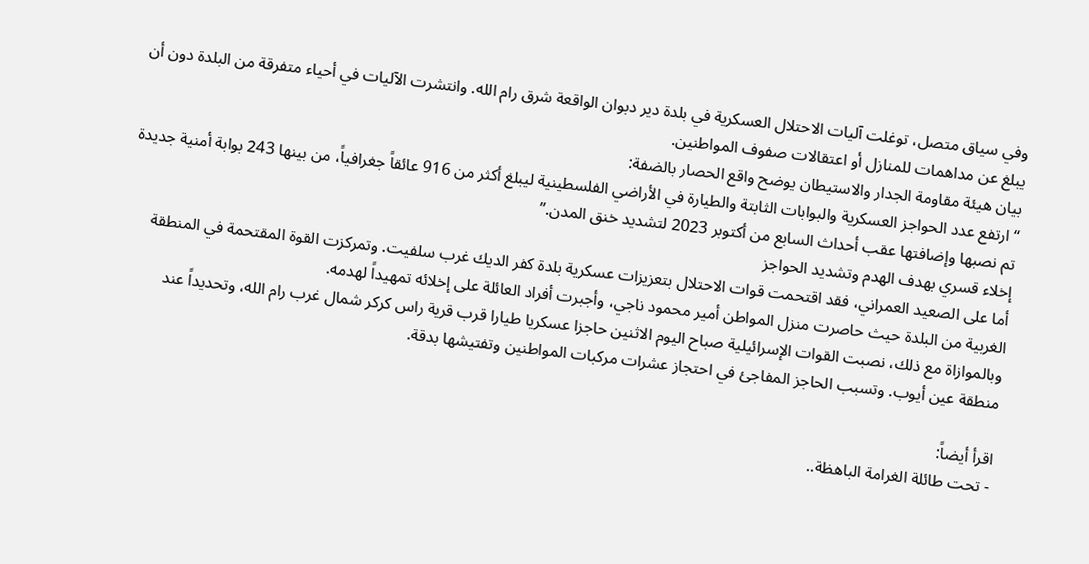وفي سياق متصل، توغلت آليات الاحتلال العسكرية في بلدة دير دبوان الواقعة شرق رام الله. وانتشرت الآليات في أحياء متفرقة من البلدة دون أن يبلغ عن مداهمات للمنازل أو اعتقالات صفوف المواطنين.
بيان هيئة مقاومة الجدار والاستيطان يوضح واقع الحصار بالضفة:
“ارتفع عدد الحواجز العسكرية والبوابات الثابتة والطيارة في الأراضي الفلسطينية ليبلغ أكثر من 916 عائقاً جغرافياً، من بينها 243 بوابة أمنية جديدة تم نصبها وإضافتها عقب أحداث السابع من أكتوبر 2023 لتشديد خنق المدن.”
إخلاء قسري بهدف الهدم وتشديد الحواجز
أما على الصعيد العمراني، فقد اقتحمت قوات الاحتلال بتعزيزات عسكرية بلدة كفر الديك غرب سلفيت. وتمركزت القوة المقتحمة في المنطقة الغربية من البلدة حيث حاصرت منزل المواطن أمير محمود ناجي، وأجبرت أفراد العائلة على إخلائه تمهيداً لهدمه.
وبالموازاة مع ذلك، نصبت القوات الإسرائيلية صباح اليوم الاثنين حاجزا عسكريا طيارا قرب قرية راس كركر شمال غرب رام الله، وتحديداً عند منطقة عين أيوب. وتسبب الحاجز المفاجئ في احتجاز عشرات مركبات المواطنين وتفتيشها بدقة.

اقرأ أيضاً:
- تحت طائلة الغرامة الباهظة..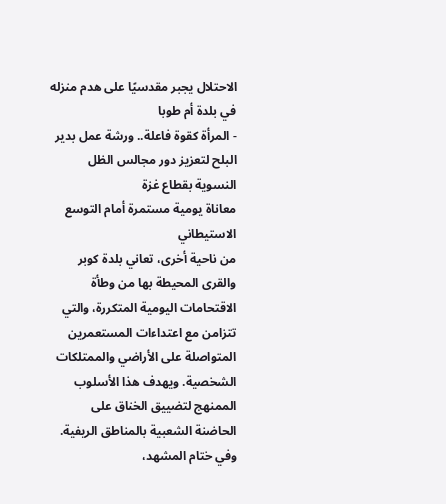الاحتلال يجبر مقدسيًا على هدم منزله في بلدة أم طوبا
- المرأة كقوة فاعلة.. ورشة عمل بدير البلح لتعزيز دور مجالس الظل النسوية بقطاع غزة
معاناة يومية مستمرة أمام التوسع الاستيطاني
من ناحية أخرى، تعاني بلدة كوبر والقرى المحيطة بها من وطأة الاقتحامات اليومية المتكررة، والتي تتزامن مع اعتداءات المستعمرين المتواصلة على الأراضي والممتلكات الشخصية. ويهدف هذا الأسلوب الممنهج لتضييق الخناق على الحاضنة الشعبية بالمناطق الريفية.
وفي ختام المشهد،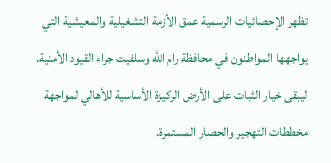تظهر الإحصائيات الرسمية عمق الأزمة التشغيلية والمعيشية التي يواجهها المواطنون في محافظة رام الله وسلفيت جراء القيود الأمنية. ليبقى خيار الثبات على الأرض الركيزة الأساسية للأهالي لمواجهة مخططات التهجير والحصار المستمرة.